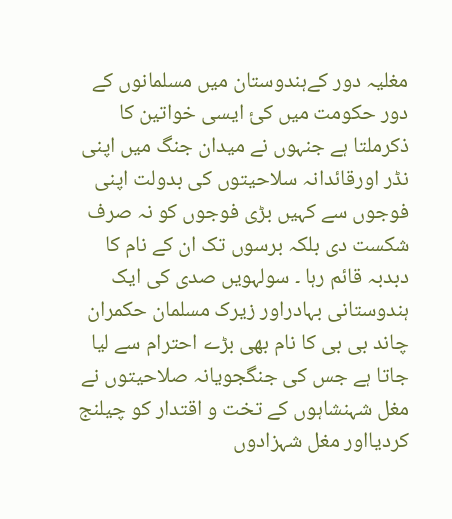مغلیہ دور کےہندوستان میں مسلمانوں کے دور حکومت میں کئ ایسی خواتین کا ذکرملتا ہے جنہوں نے میدان جنگ میں اپنی نڈر اورقائدانہ سلاحیتوں کی بدولت اپنی فوجوں سے کہیں بڑی فوجوں کو نہ صرف شکست دی بلکہ برسوں تک ان کے نام کا دبدبہ قائم رہا ۔ سولہویں صدی کی ایک ہندوستانی بہادراور زیرک مسلمان حکمران چاند بی بی کا نام بھی بڑے احترام سے لیا جاتا ہے جس کی جنگجویانہ صلاحیتوں نے مغل شہنشاہوں کے تخت و اقتدار کو چیلنج کردیااور مغل شہزادوں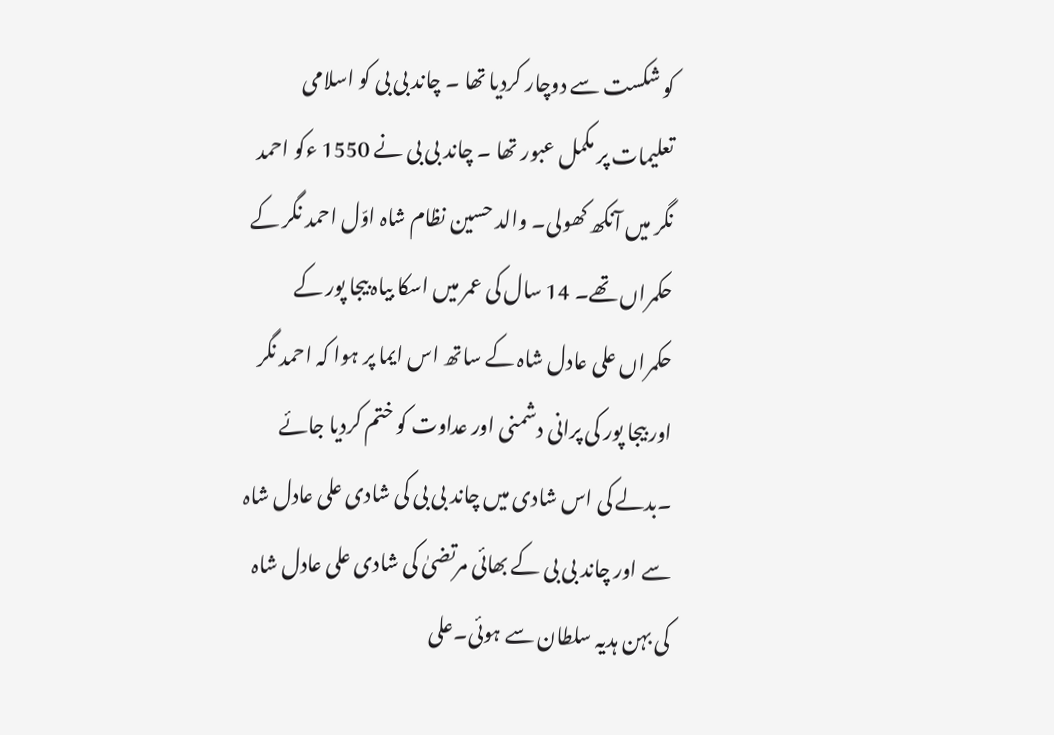کو شکست سے دوچار کردیا تھا ۔ چاند بی بی کو اسلامی تعلیمات پر مکمل عبور تھا ۔ چاند بی بی نے 1550 ءکو احمد نگر میں آنکھ کھولی۔ والد حسین نظام شاہ اوّل احمد نگر کے حکمراں تھے۔ 14 سال کی عمر میں اسکا بیاہ بیجا پور کے حکمراں علی عادل شاہ کے ساتھ اس ایما پر ہوا کہ احمد نگر اور بیجا پور کی پرانی دشمنی اور عداوت کو ختم کردیا جائے ۔بدلے کی اس شادی میں چاند بی بی کی شادی علی عادل شاہ سے اور چاند بی بی کے بھائی مرتضیٰ کی شادی علی عادل شاہ کی بہن ہدیہ سلطان سے ہوئی۔علی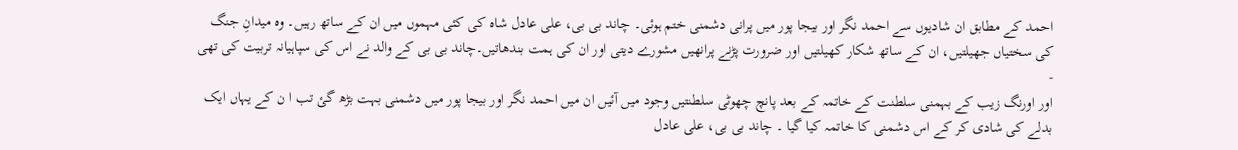احمد کے مطابق ان شادیوں سے احمد نگر اور بیجا پور میں پرانی دشمنی ختم ہوئی۔ چاند بی بی، علی عادل شاہ کی کئی مہموں میں ان کے ساتھ رہیں۔ وہ میدانِ جنگ کی سختیاں جھیلتیں، ان کے ساتھ شکار کھیلتیں اور ضرورت پڑنے پرانھیں مشورے دیتی اور ان کی ہمت بندھاتیں۔چاند بی بی کے والد نے اس کی سپاہیانہ تربیت کی تھی -
اور اورنگ زیب کے بہمنی سلطنت کے خاتمہ کے بعد پانچ چھوٹی سلطنتیں وجود میں آئیں ان میں احمد نگر اور بیجا پور میں دشمنی بہت بڑھ گئ تب ا ن کے یہاں ایک بدلے کی شادی کر کے اس دشمنی کا خاتمہ کیا گیا ۔ چاند بی بی، علی عادل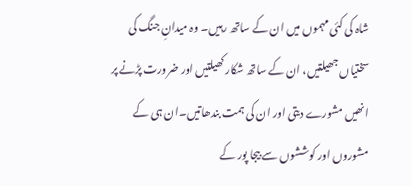شاہ کی کئی مہموں میں ان کے ساتھ رہیں۔ وہ میدانِ جنگ کی سختیاں جھیلتیں، ان کے ساتھ شکار کھیلتیں اور ضرورت پڑنے پر انھیں مشورے دیتی اور ان کی ہمت بندھاتیں۔ان ہی کے مشوروں اور کوششوں سے بیجا پور کے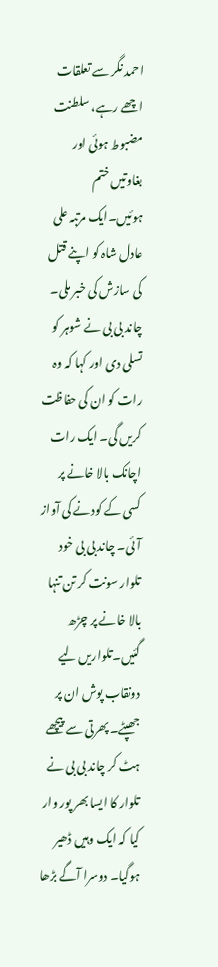احمد نگر سے تعلقات اچھے رہے، سلطنت مضبوط ہوئی اور بغاوتیں ختم ہوئیں۔ایک مرتبہ علی عادل شاہ کو اپنے قتل کی سازش کی خبر ملی۔ چاند بی بی نے شوہر کو تسلی دی اور کہا کہ وہ رات کو ان کی حفاظت کریں گی۔ ایک رات اچانک بالا خانے پر کسی کے کودنے کی آواز آئی۔ چاند بی بی خود تلوار سونت کر تن تنہا بالا خانے پر چڑھ گئیں۔تلواریں لیے دونقاب پوش ان پر جھپٹے۔ پھرتی سے پیچھے ہٹ کر چاند بی بی نے تلوار کا ایسا بھر پور وار کیا کہ ایک وہیں ڈھیر ہوگیا۔ دوسرا آگے بڑھا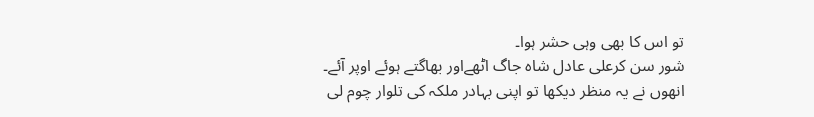تو اس کا بھی وہی حشر ہوا۔
شور سن کرعلی عادل شاہ جاگ اٹھےاور بھاگتے ہوئے اوپر آئے۔ انھوں نے یہ منظر دیکھا تو اپنی بہادر ملکہ کی تلوار چوم لی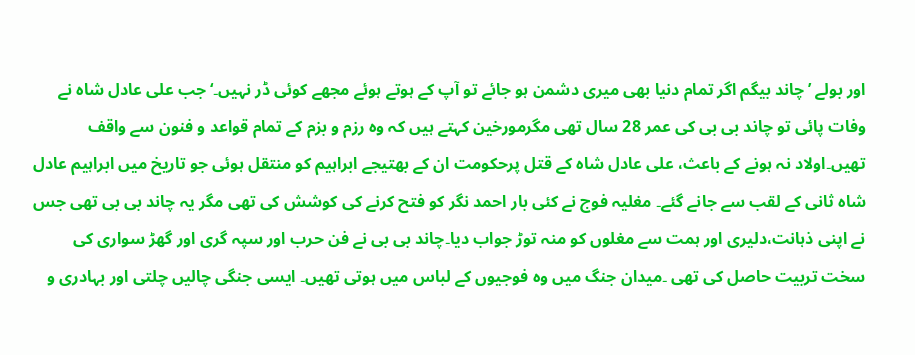اور بولے ’چاند بیگم اگر تمام دنیا بھی میری دشمن ہو جائے تو آپ کے ہوتے ہوئے مجھے کوئی ڈر نہیں۔‘جب علی عادل شاہ نے وفات پائی تو چاند بی بی کی عمر 28 سال تھی مگرمورخین کہتے ہیں کہ وہ رزم و بزم کے تمام قواعد و فنون سے واقف تھیں۔اولاد نہ ہونے کے باعث، علی عادل شاہ کے قتل پرحکومت ان کے بھتیجے ابراہیم کو منتقل ہوئی جو تاریخ میں ابراہیم عادل شاہ ثانی کے لقب سے جانے گئے۔ مغلیہ فوج نے کئی بار احمد نگر کو فتح کرنے کی کوشش کی تھی مگر یہ چاند بی بی تھی جس نے اپنی ذہانت،دلیری اور ہمت سے مغلوں کو منہ توڑ جواب دیا۔چاند بی بی نے فن حرب اور سپہ گری اور گھڑ سواری کی سخت تربیت حاصل کی تھی ۔میدان جنگ میں وہ فوجیوں کے لباس میں ہوتی تھیں۔ ایسی جنگی چالیں چلتی اور بہادری و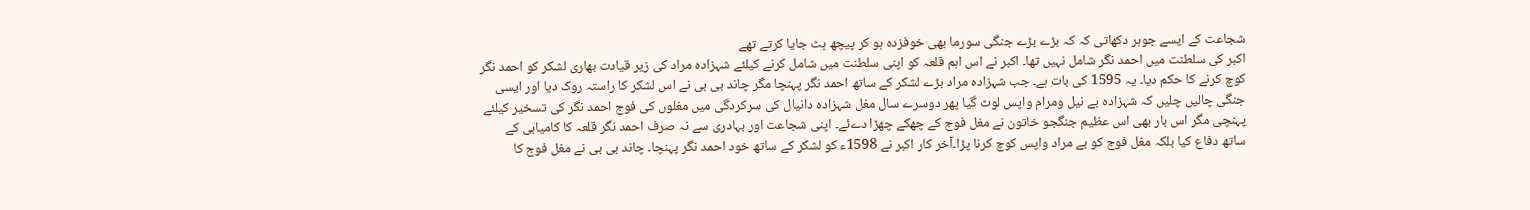شجاعت کے ایسے جوہر دکھاتی کہ کہ بڑے بڑے جنگی سورما بھی خوفزدہ ہو کر پیچھ ہٹ جایا کرتے تھے
اکبر کی سلطنت میں احمد نگر شامل نہیں تھا۔ اکبر نے اس اہم قلعہ کو اپنی سلطنت میں شامل کرنے کیلئے شہزادہ مراد کی زیر قیادت بھاری لشکر کو احمد نگر کوچ کرنے کا حکم دیا۔ یہ 1595 کی بات ہے۔ جب شہزادہ مراد بڑے لشکر کے ساتھ احمد نگر پہنچا مگر چاند بی بی نے اس لشکر کا راستہ روک دیا اور ایسی جنگی چالیں چلیں کہ شہزادہ بے نیل ومرام واپس لوٹ گیا پھر دوسرے سال مغل شہزادہ دانیال کی سرکردگی میں مغلوں کی فوج احمد نگر کی تسخیر کیلئے پہنچی مگر اس بار بھی اس عظیم جنگجو خاتون نے مغل فوج کے چھکے چھڑا دےئے۔ اپنی شجاعت اور بہادری سے نہ صرف احمد نگر قلعہ کا کامیابی کے ساتھ دفاع کیا بلکہ مغل فوج کو بے مراد واپس کوچ کرنا پڑا۔آخر کار اکبر نے 1598ء کو لشکر کے ساتھ خود احمد نگر پہنچا۔ چاند بی بی نے مغل فوج کا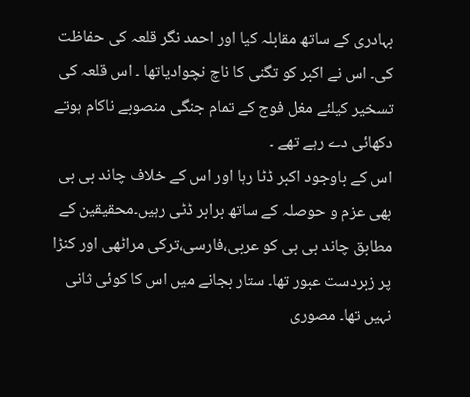بہادری کے ساتھ مقابلہ کیا اور احمد نگر قلعہ کی حفاظت کی۔ اس نے اکبر کو تگنی کا ناچ نچوادیاتھا ۔ اس قلعہ کی تسخیر کیلئے مغل فوج کے تمام جنگی منصوبے ناکام ہوتے دکھائی دے رہے تھے ۔
اس کے باوجود اکبر ڈٹا رہا اور اس کے خلاف چاند بی بی بھی عزم و حوصلہ کے ساتھ برابر ڈٹی رہیں۔محقیقین کے مطابق چاند بی بی کو عربی،فارسی،ترکی مراٹھی اور کنڑا پر زبردست عبور تھا۔ ستار بجانے میں اس کا کوئی ثانی نہیں تھا۔ مصوری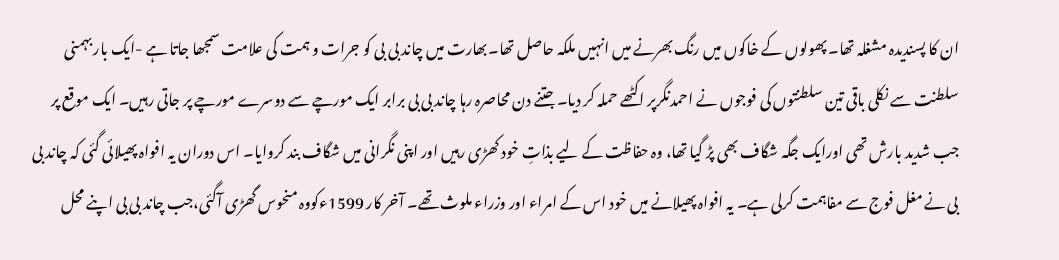ان کا پسندیدہ مشغلہ تھا۔ پھولوں کے خاکوں میں رنگ بھرنے میں انہیں ملکہ حاصل تھا۔بھارت میں چاند بی بی کو جرات و ہمت کی علامت سمجھا جاتا ہے -ایک بار بہمنی سلطنت سے نکلی باقی تین سلطنتوں کی فوجوں نے احمدنگرپر اکٹھے حملہ کر دیا۔ جتنے دن محاصرہ رہا چاند بی بی برابر ایک مورچے سے دوسرے مورچے پر جاتی رہیں۔ ایک موقع پر جب شدید بارش تھی اورایک جگہ شگاف بھی پڑ گیا تھا، وہ حفاظت کے لیے بذاتِ خود کھڑی رہیں اور اپنی نگرانی میں شگاف بند کروایا۔ اس دوران یہ افواہ پھیلائی گئی کہ چاند بی بی نے مغل فوج سے مفاہمت کرلی ہے۔ یہ افواہ پھیلانے میں خود اس کے امراء اور وزراء ملوث تھے۔ آخر کار 1599ءکووہ منحوس گھڑی آگئی،جب چاند بی بی اپنے محل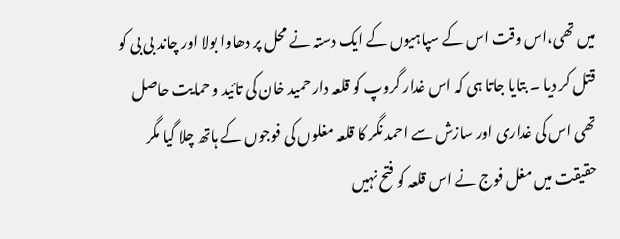میں تھی،اس وقت اس کے سپاہیوں کے ایک دستہ نے محل پر دھاوا بولا اور چاند بی بی کو قتل کر دیا ۔ بتایا جاتا ہی کہ اس غدار گروپ کو قلعہ دار حمید خان کی تائید و حمایت حاصل تھی اس کی غداری اور سازش سے احمد نگر کا قلعہ مغلوں کی فوجوں کے ہاتھ چلا گیا مگر حقیقت میں مغل فوج نے اس قلعہ کو فتح نہیں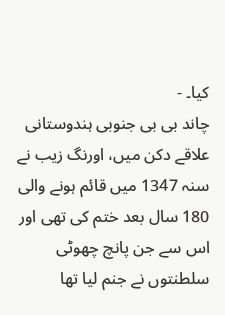کیا۔ -
چاند بی بی جنوبی ہندوستانی علاقے دکن میں، اورنگ زیب نے سنہ 1347 میں قائم ہونے والی 180 سال بعد ختم کی تھی اور اس سے جن پانچ چھوٹی سلطنتوں نے جنم لیا تھا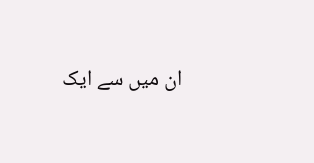ان میں سے ایک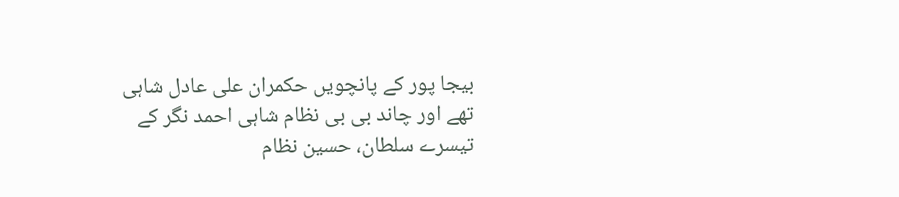بیجا پور کے پانچویں حکمران علی عادل شاہی تھے اور چاند بی بی نظام شاہی احمد نگر کے تیسرے سلطان، حسین نظام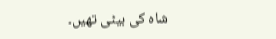شاہ کی بیٹی تھیں۔